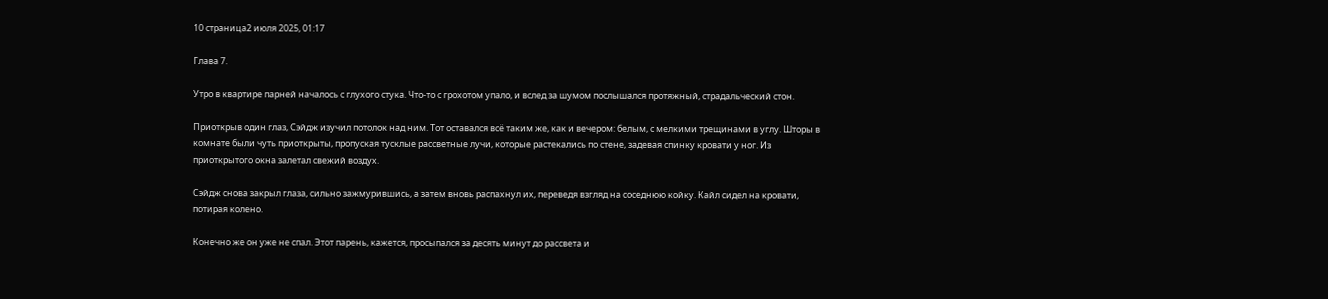10 страница2 июля 2025, 01:17

Глава 7.

Утро в квартире парней началось с глухого стука. Что-то с грохотом упало, и вслед за шумом послышался протяжный, страдальческий стон.

Приоткрыв один глаз, Сэйдж изучил потолок над ним. Тот оставался всё таким же, как и вечером: белым, с мелкими трещинами в углу. Шторы в комнате были чуть приоткрыты, пропуская тусклые рассветные лучи, которые растекались по стене, задевая спинку кровати у ног. Из приоткрытого окна залетал свежий воздух.

Сэйдж снова закрыл глаза, сильно зажмурившись, а затем вновь распахнул их, переведя взгляд на соседнюю койку. Кайл сидел на кровати, потирая колено.

Конечно же он уже не спал. Этот парень, кажется, просыпался за десять минут до рассвета и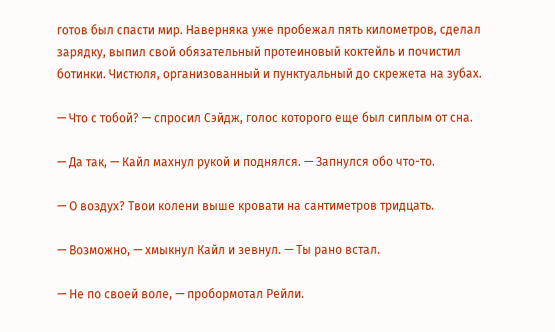готов был спасти мир. Наверняка уже пробежал пять километров, сделал зарядку, выпил свой обязательный протеиновый коктейль и почистил ботинки. Чистюля, организованный и пунктуальный до скрежета на зубах.

— Что с тобой? — спросил Сэйдж, голос которого еще был сиплым от сна.

— Да так, — Кайл махнул рукой и поднялся. — Запнулся обо что-то.

— О воздух? Твои колени выше кровати на сантиметров тридцать.

— Возможно, — хмыкнул Кайл и зевнул. — Ты рано встал.

— Не по своей воле, — пробормотал Рейли.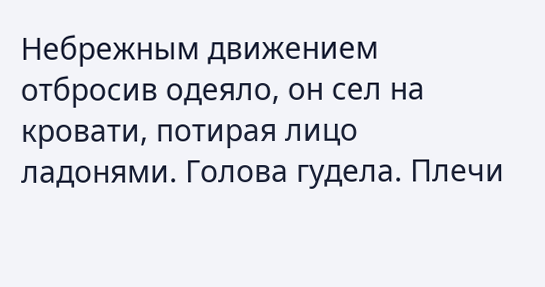Небрежным движением отбросив одеяло, он сел на кровати, потирая лицо ладонями. Голова гудела. Плечи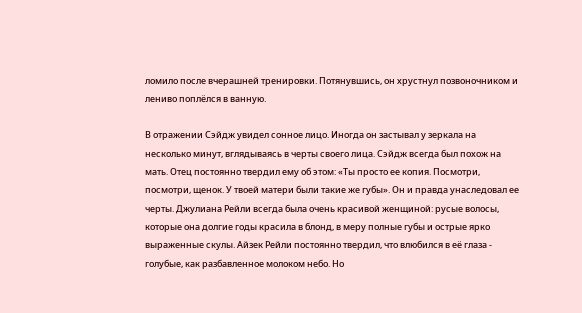ломило после вчерашней тренировки. Потянувшись, он хрустнул позвоночником и лениво поплёлся в ванную.

В отражении Сэйдж увидел сонное лицо. Иногда он застывал у зеркала на несколько минут, вглядываясь в черты своего лица. Сэйдж всегда был похож на мать. Отец постоянно твердил ему об этом: «Ты просто ее копия. Посмотри, посмотри, щенок. У твоей матери были такие же губы». Он и правда унаследовал ее черты. Джулиана Рейли всегда была очень красивой женщиной: русые волосы, которые она долгие годы красила в блонд, в меру полные губы и острые ярко выраженные скулы. Айзек Рейли постоянно твердил, что влюбился в её глаза - голубые, как разбавленное молоком небо. Но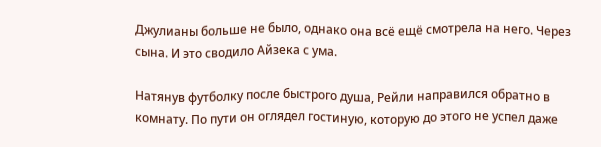Джулианы больше не было, однако она всё ещё смотрела на него. Через сына. И это сводило Айзека с ума.

Натянув футболку после быстрого душа, Рейли направился обратно в комнату. По пути он оглядел гостиную, которую до этого не успел даже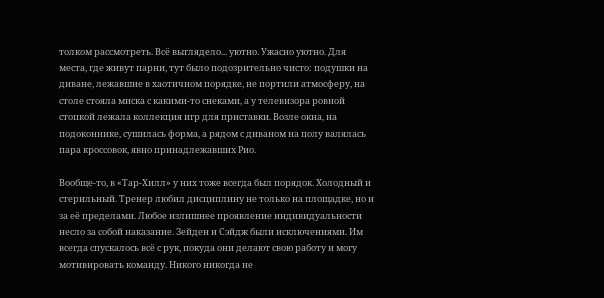толком рассмотреть. Всё выглядело... уютно. Ужасно уютно. Для места, где живут парни, тут было подозрительно чисто: подушки на диване, лежавшие в хаотичном порядке, не портили атмосферу, на столе стояла миска с какими-то снеками, а у телевизора ровной стопкой лежала коллекция игр для приставки. Возле окна, на подоконнике, сушилась форма, а рядом с диваном на полу валялась пара кроссовок, явно принадлежавших Рио.

Вообще-то, в «Тар-Хилл» у них тоже всегда был порядок. Холодный и стерильный. Тренер любил дисциплину не только на площадке, но и за её пределами. Любое излишнее проявление индивидуальности несло за собой наказание. Зейден и Сэйдж были исключениями. Им всегда спускалось всё с рук, покуда они делают свою работу и могу мотивировать команду. Никого никогда не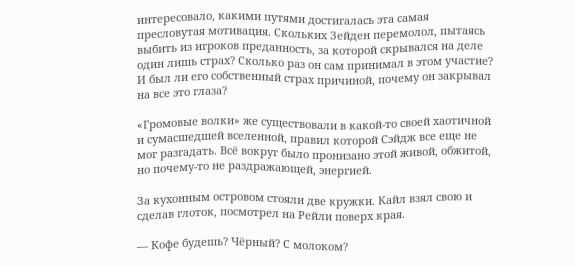интересовало, какими путями достигалась эта самая пресловутая мотивация. Скольких Зейден перемолол, пытаясь выбить из игроков преданность, за которой скрывался на деле один лишь страх? Сколько раз он сам принимал в этом участие? И был ли его собственный страх причиной, почему он закрывал на все это глаза?

«Громовые волки» же существовали в какой-то своей хаотичной и сумасшедшей вселенной, правил которой Сэйдж все еще не мог разгадать. Всё вокруг было пронизано этой живой, обжитой, но почему-то не раздражающей, энергией.

За кухонным островом стояли две кружки. Кайл взял свою и сделав глоток, посмотрел на Рейли поверх края.

— Кофе будешь? Чёрный? С молоком?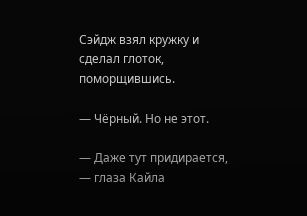Сэйдж взял кружку и сделал глоток, поморщившись.

— Чёрный. Но не этот.

— Даже тут придирается, — глаза Кайла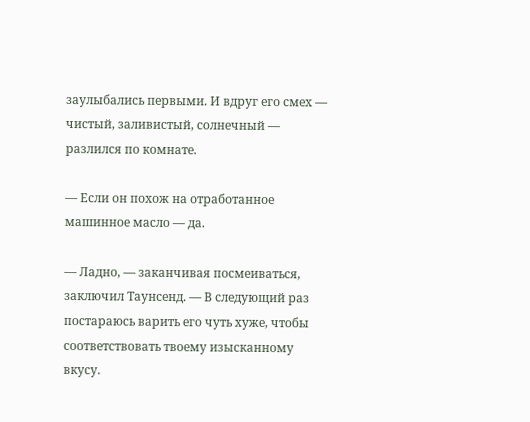заулыбались первыми. И вдруг его смех — чистый, заливистый, солнечный — разлился по комнате.

— Если он похож на отработанное машинное масло — да.

— Ладно, — заканчивая посмеиваться, заключил Таунсенд. — В следующий раз постараюсь варить его чуть хуже, чтобы соответствовать твоему изысканному вкусу.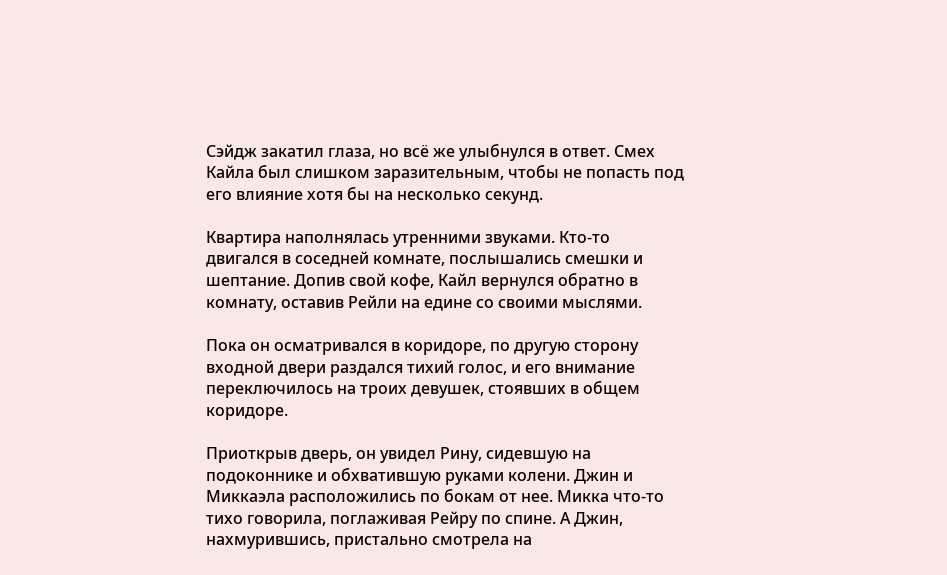Сэйдж закатил глаза, но всё же улыбнулся в ответ. Смех Кайла был слишком заразительным, чтобы не попасть под его влияние хотя бы на несколько секунд.

Квартира наполнялась утренними звуками. Кто-то двигался в соседней комнате, послышались смешки и шептание. Допив свой кофе, Кайл вернулся обратно в комнату, оставив Рейли на едине со своими мыслями.

Пока он осматривался в коридоре, по другую сторону входной двери раздался тихий голос, и его внимание переключилось на троих девушек, стоявших в общем коридоре.

Приоткрыв дверь, он увидел Рину, сидевшую на подоконнике и обхватившую руками колени. Джин и Миккаэла расположились по бокам от нее. Микка что-то тихо говорила, поглаживая Рейру по спине. А Джин, нахмурившись, пристально смотрела на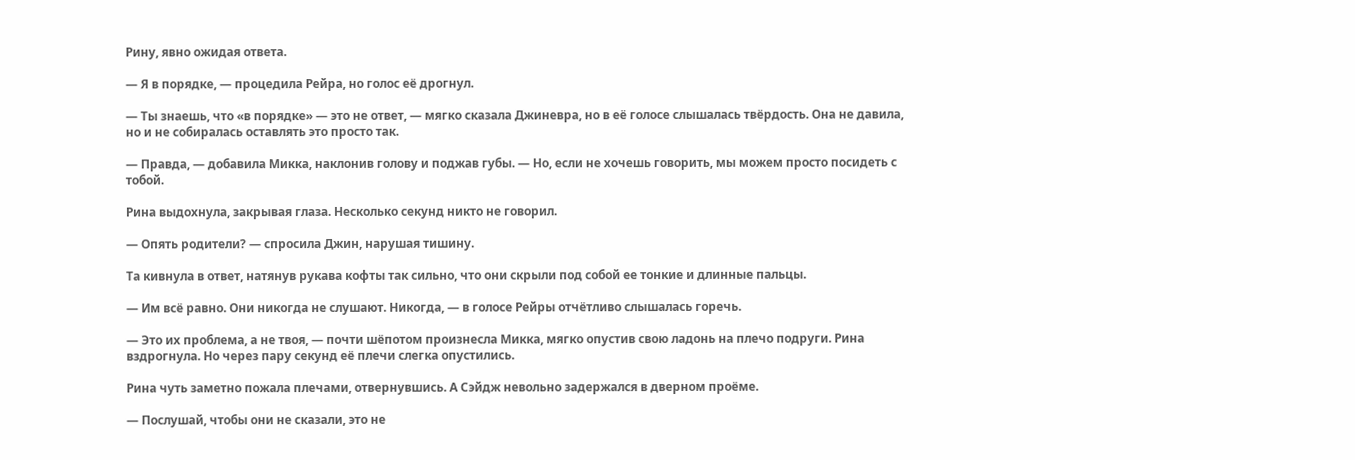Рину, явно ожидая ответа.

— Я в порядке, — процедила Рейра, но голос её дрогнул.

— Ты знаешь, что «в порядке» — это не ответ, — мягко сказала Джиневра, но в её голосе слышалась твёрдость. Она не давила, но и не собиралась оставлять это просто так.

— Правда, — добавила Микка, наклонив голову и поджав губы. — Но, если не хочешь говорить, мы можем просто посидеть с тобой.

Рина выдохнула, закрывая глаза. Несколько секунд никто не говорил.

— Опять родители? — спросила Джин, нарушая тишину.

Та кивнула в ответ, натянув рукава кофты так сильно, что они скрыли под собой ее тонкие и длинные пальцы.

— Им всё равно. Они никогда не слушают. Никогда, — в голосе Рейры отчётливо слышалась горечь.

— Это их проблема, а не твоя, — почти шёпотом произнесла Микка, мягко опустив свою ладонь на плечо подруги. Рина вздрогнула. Но через пару секунд её плечи слегка опустились.

Рина чуть заметно пожала плечами, отвернувшись. А Сэйдж невольно задержался в дверном проёме.

— Послушай, чтобы они не сказали, это не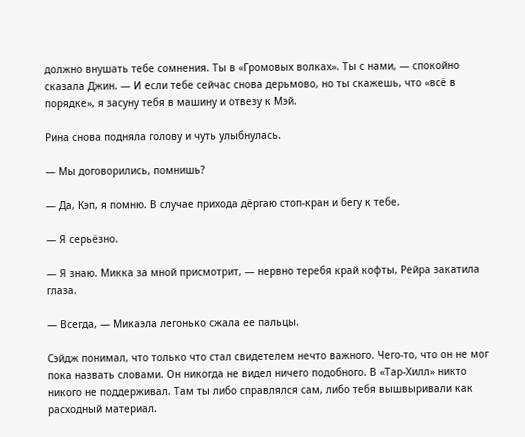должно внушать тебе сомнения. Ты в «Громовых волках». Ты с нами, — спокойно сказала Джин. — И если тебе сейчас снова дерьмово, но ты скажешь, что «всё в порядке», я засуну тебя в машину и отвезу к Мэй.

Рина снова подняла голову и чуть улыбнулась.

— Мы договорились, помнишь?

— Да, Кэп, я помню. В случае прихода дёргаю стоп-кран и бегу к тебе.

— Я серьёзно.

— Я знаю. Микка за мной присмотрит, — нервно теребя край кофты, Рейра закатила глаза.

— Всегда, — Микаэла легонько сжала ее пальцы.

Сэйдж понимал, что только что стал свидетелем нечто важного. Чего-то, что он не мог пока назвать словами. Он никогда не видел ничего подобного. В «Тар-Хилл» никто никого не поддерживал. Там ты либо справлялся сам, либо тебя вышвыривали как расходный материал.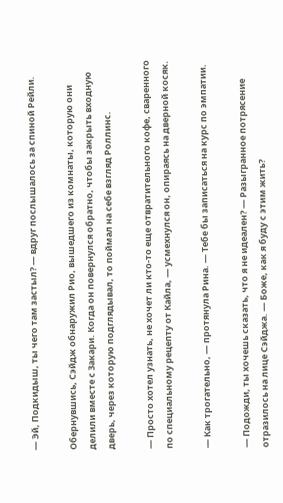— Эй, Подкидыш, ты чего там застыл? — вдруг послышалось за спиной Рейли.

Обернувшись, Сэйдж обнаружил Рио, вышедшего из комнаты, которую они делили вместе с Закари. Когда он повернулся обратно, чтобы закрыть входную дверь, через которую подглядывал, то поймал на себе взгляд Роллинс.

— Просто хотел узнать, не хочет ли кто-то еще отвратительного кофе, сваренного по специальному рецепту от Кайла, — усмехнулся он, опираясь на дверной косяк.

— Как трогательно, — протянула Рина. — Тебе бы записаться на курс по эмпатии.

— Подожди, ты хочешь сказать, что я не идеален? — Разыгранное потрясение отразилось на лице Сэйджа. — Боже, как я буду с этим жить?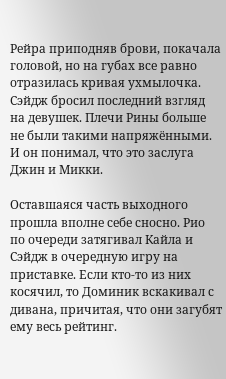Рейра приподняв брови, покачала головой, но на губах все равно отразилась кривая ухмылочка. Сэйдж бросил последний взгляд на девушек. Плечи Рины больше не были такими напряжёнными. И он понимал, что это заслуга Джин и Микки.

Оставшаяся часть выходного прошла вполне себе сносно. Рио по очереди затягивал Кайла и Сэйдж в очередную игру на приставке. Если кто-то из них косячил, то Доминик вскакивал с дивана, причитая, что они загубят ему весь рейтинг.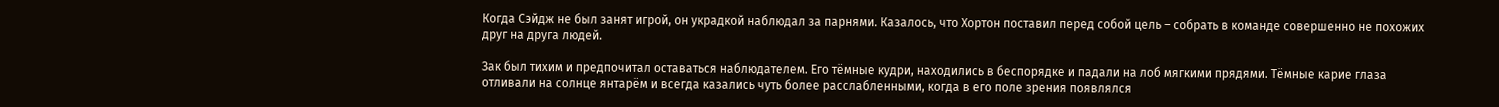Когда Сэйдж не был занят игрой, он украдкой наблюдал за парнями. Казалось, что Хортон поставил перед собой цель – собрать в команде совершенно не похожих друг на друга людей.

Зак был тихим и предпочитал оставаться наблюдателем. Его тёмные кудри, находились в беспорядке и падали на лоб мягкими прядями. Тёмные карие глаза отливали на солнце янтарём и всегда казались чуть более расслабленными, когда в его поле зрения появлялся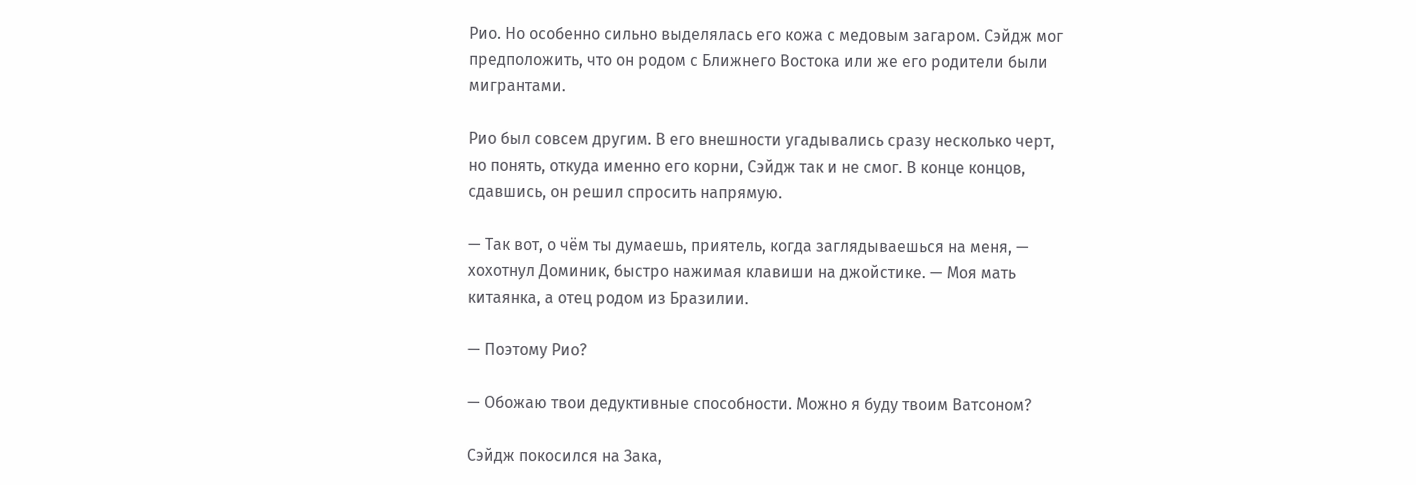Рио. Но особенно сильно выделялась его кожа с медовым загаром. Сэйдж мог предположить, что он родом с Ближнего Востока или же его родители были мигрантами.

Рио был совсем другим. В его внешности угадывались сразу несколько черт, но понять, откуда именно его корни, Сэйдж так и не смог. В конце концов, сдавшись, он решил спросить напрямую.

— Так вот, о чём ты думаешь, приятель, когда заглядываешься на меня, — хохотнул Доминик, быстро нажимая клавиши на джойстике. — Моя мать китаянка, а отец родом из Бразилии.

— Поэтому Рио?

— Обожаю твои дедуктивные способности. Можно я буду твоим Ватсоном?

Сэйдж покосился на Зака,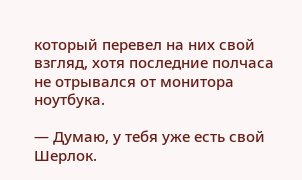который перевел на них свой взгляд, хотя последние полчаса не отрывался от монитора ноутбука.

— Думаю, у тебя уже есть свой Шерлок.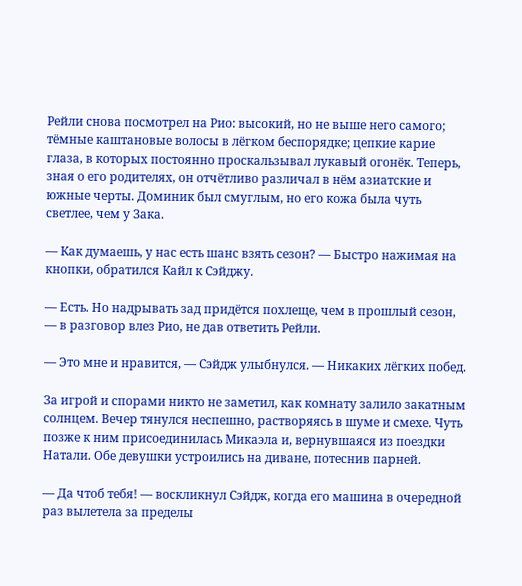Рейли снова посмотрел на Рио: высокий, но не выше него самого; тёмные каштановые волосы в лёгком беспорядке; цепкие карие глаза, в которых постоянно проскальзывал лукавый огонёк. Теперь, зная о его родителях, он отчётливо различал в нём азиатские и южные черты. Доминик был смуглым, но его кожа была чуть светлее, чем у Зака.

— Как думаешь, у нас есть шанс взять сезон? — Быстро нажимая на кнопки, обратился Кайл к Сэйджу.

— Есть. Но надрывать зад придётся похлеще, чем в прошлый сезон, — в разговор влез Рио, не дав ответить Рейли.

— Это мне и нравится, — Сэйдж улыбнулся. — Никаких лёгких побед.

За игрой и спорами никто не заметил, как комнату залило закатным солнцем. Вечер тянулся неспешно, растворяясь в шуме и смехе. Чуть позже к ним присоединилась Микаэла и, вернувшаяся из поездки Натали. Обе девушки устроились на диване, потеснив парней.

— Да чтоб тебя! — воскликнул Сэйдж, когда его машина в очередной раз вылетела за пределы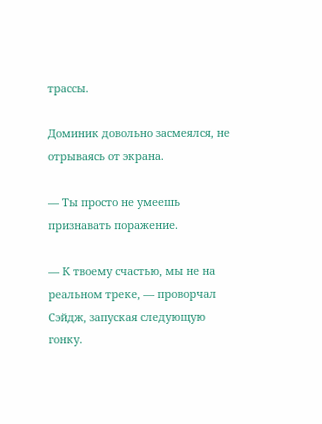трассы.

Доминик довольно засмеялся, не отрываясь от экрана.

— Ты просто не умеешь признавать поражение.

— К твоему счастью, мы не на реальном треке, — проворчал Сэйдж, запуская следующую гонку.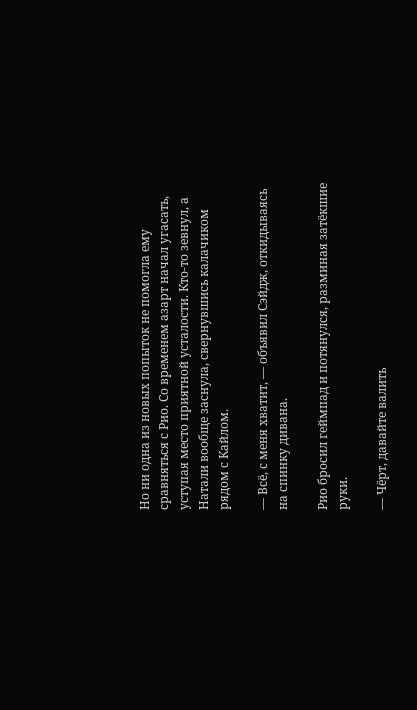Но ни одна из новых попыток не помогла ему сравняться с Рио. Со временем азарт начал угасать, уступая место приятной усталости. Кто-то зевнул, а Натали вообще заснула, свернувшись калачиком рядом с Кайлом.

— Всё, с меня хватит, — объявил Сэйдж, откидываясь на спинку дивана.

Рио бросил геймпад и потянулся, разминая затёкшие руки.

— Чёрт, давайте валить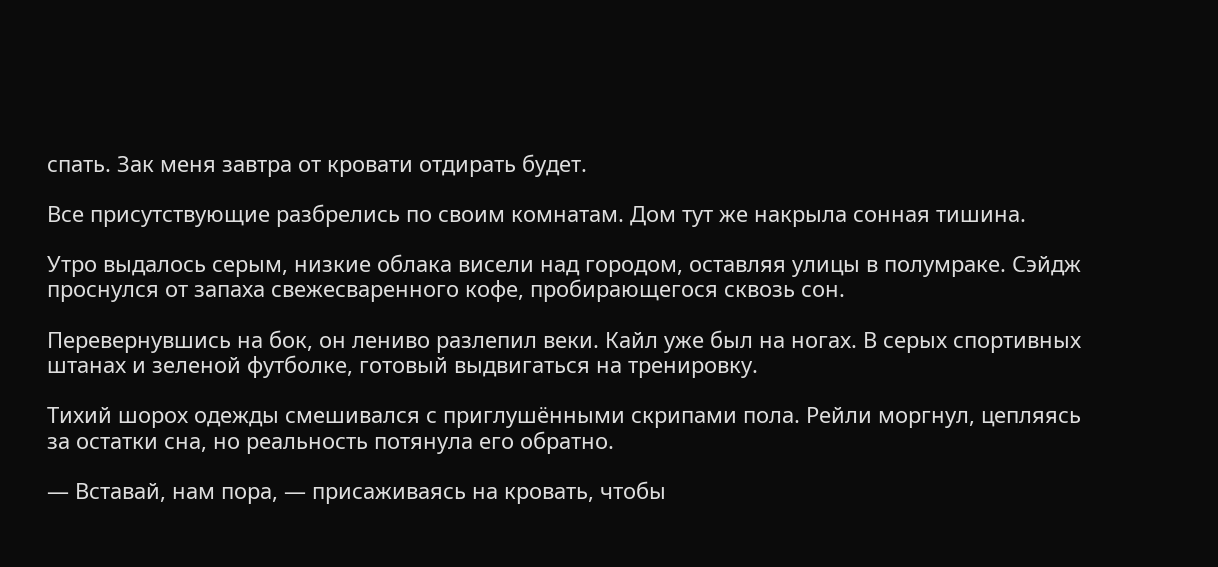спать. Зак меня завтра от кровати отдирать будет.

Все присутствующие разбрелись по своим комнатам. Дом тут же накрыла сонная тишина.

Утро выдалось серым, низкие облака висели над городом, оставляя улицы в полумраке. Сэйдж проснулся от запаха свежесваренного кофе, пробирающегося сквозь сон.

Перевернувшись на бок, он лениво разлепил веки. Кайл уже был на ногах. В серых спортивных штанах и зеленой футболке, готовый выдвигаться на тренировку.

Тихий шорох одежды смешивался с приглушёнными скрипами пола. Рейли моргнул, цепляясь за остатки сна, но реальность потянула его обратно.

— Вставай, нам пора, — присаживаясь на кровать, чтобы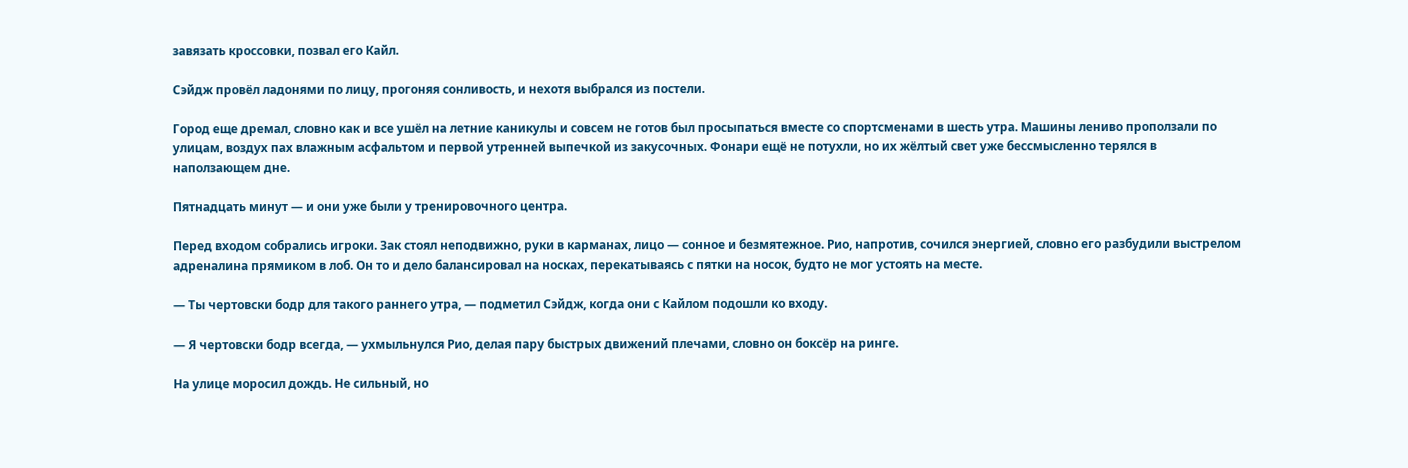завязать кроссовки, позвал его Кайл.

Сэйдж провёл ладонями по лицу, прогоняя сонливость, и нехотя выбрался из постели.

Город еще дремал, словно как и все ушёл на летние каникулы и совсем не готов был просыпаться вместе со спортсменами в шесть утра. Машины лениво проползали по улицам, воздух пах влажным асфальтом и первой утренней выпечкой из закусочных. Фонари ещё не потухли, но их жёлтый свет уже бессмысленно терялся в наползающем дне.

Пятнадцать минут — и они уже были у тренировочного центра.

Перед входом собрались игроки. Зак стоял неподвижно, руки в карманах, лицо — сонное и безмятежное. Рио, напротив, сочился энергией, словно его разбудили выстрелом адреналина прямиком в лоб. Он то и дело балансировал на носках, перекатываясь с пятки на носок, будто не мог устоять на месте.

— Ты чертовски бодр для такого раннего утра, — подметил Сэйдж, когда они с Кайлом подошли ко входу.

— Я чертовски бодр всегда, — ухмыльнулся Рио, делая пару быстрых движений плечами, словно он боксёр на ринге.

На улице моросил дождь. Не сильный, но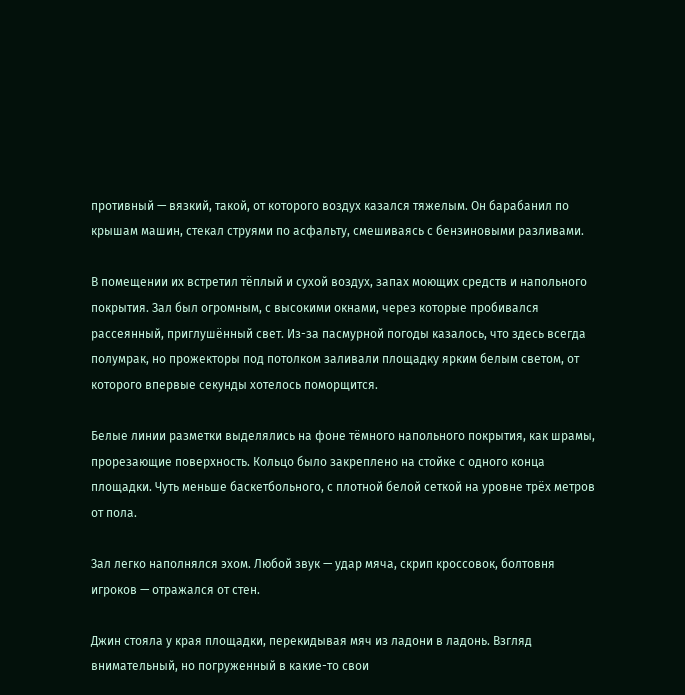противный — вязкий, такой, от которого воздух казался тяжелым. Он барабанил по крышам машин, стекал струями по асфальту, смешиваясь с бензиновыми разливами.

В помещении их встретил тёплый и сухой воздух, запах моющих средств и напольного покрытия. Зал был огромным, с высокими окнами, через которые пробивался рассеянный, приглушённый свет. Из-за пасмурной погоды казалось, что здесь всегда полумрак, но прожекторы под потолком заливали площадку ярким белым светом, от которого впервые секунды хотелось поморщится.

Белые линии разметки выделялись на фоне тёмного напольного покрытия, как шрамы, прорезающие поверхность. Кольцо было закреплено на стойке с одного конца площадки. Чуть меньше баскетбольного, с плотной белой сеткой на уровне трёх метров от пола.

Зал легко наполнялся эхом. Любой звук — удар мяча, скрип кроссовок, болтовня игроков — отражался от стен.

Джин стояла у края площадки, перекидывая мяч из ладони в ладонь. Взгляд внимательный, но погруженный в какие-то свои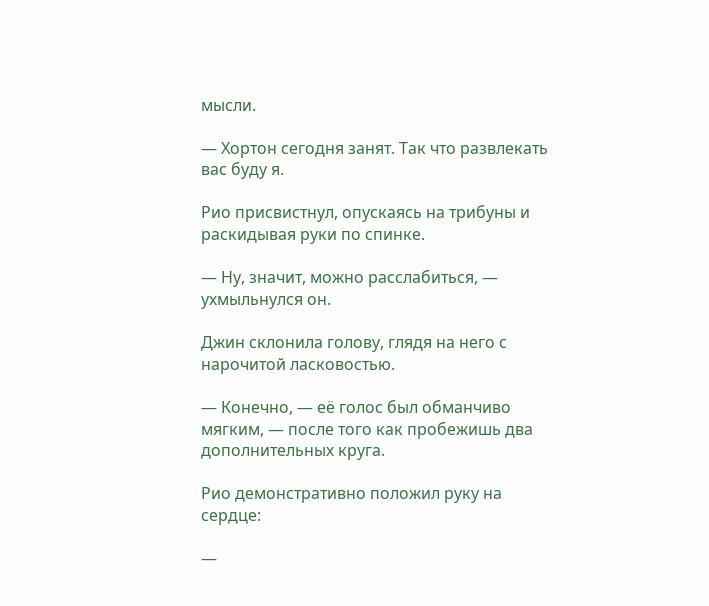мысли.

— Хортон сегодня занят. Так что развлекать вас буду я.

Рио присвистнул, опускаясь на трибуны и раскидывая руки по спинке.

— Ну, значит, можно расслабиться, — ухмыльнулся он.

Джин склонила голову, глядя на него с нарочитой ласковостью.

— Конечно, — её голос был обманчиво мягким, — после того как пробежишь два дополнительных круга.

Рио демонстративно положил руку на сердце:

—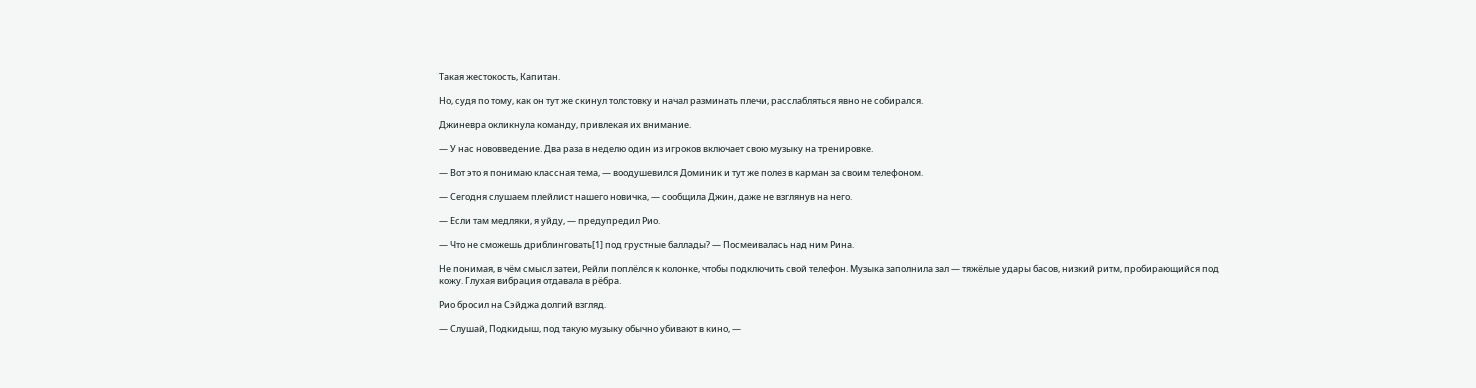Такая жестокость, Капитан.

Но, судя по тому, как он тут же скинул толстовку и начал разминать плечи, расслабляться явно не собирался.

Джиневра окликнула команду, привлекая их внимание.

— У нас нововведение. Два раза в неделю один из игроков включает свою музыку на тренировке.

— Вот это я понимаю классная тема, — воодушевился Доминик и тут же полез в карман за своим телефоном.

— Сегодня слушаем плейлист нашего новичка, — сообщила Джин, даже не взглянув на него.

— Если там медляки, я уйду, — предупредил Рио.

— Что не сможешь дриблинговать[1] под грустные баллады? — Посмеивалась над ним Рина.

Не понимая, в чём смысл затеи, Рейли поплёлся к колонке, чтобы подключить свой телефон. Музыка заполнила зал — тяжёлые удары басов, низкий ритм, пробирающийся под кожу. Глухая вибрация отдавала в рёбра.

Рио бросил на Сэйджа долгий взгляд.

— Слушай, Подкидыш, под такую музыку обычно убивают в кино, —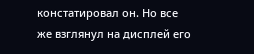констатировал он. Но все же взглянул на дисплей его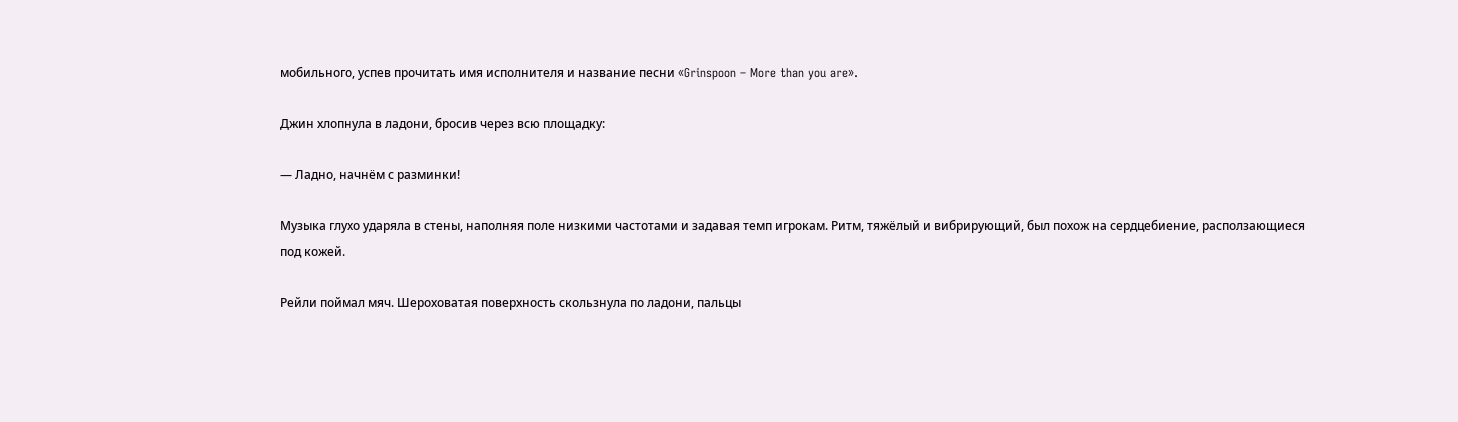мобильного, успев прочитать имя исполнителя и название песни «Grinspoon – More than you are».

Джин хлопнула в ладони, бросив через всю площадку:

— Ладно, начнём с разминки!

Музыка глухо ударяла в стены, наполняя поле низкими частотами и задавая темп игрокам. Ритм, тяжёлый и вибрирующий, был похож на сердцебиение, расползающиеся под кожей.

Рейли поймал мяч. Шероховатая поверхность скользнула по ладони, пальцы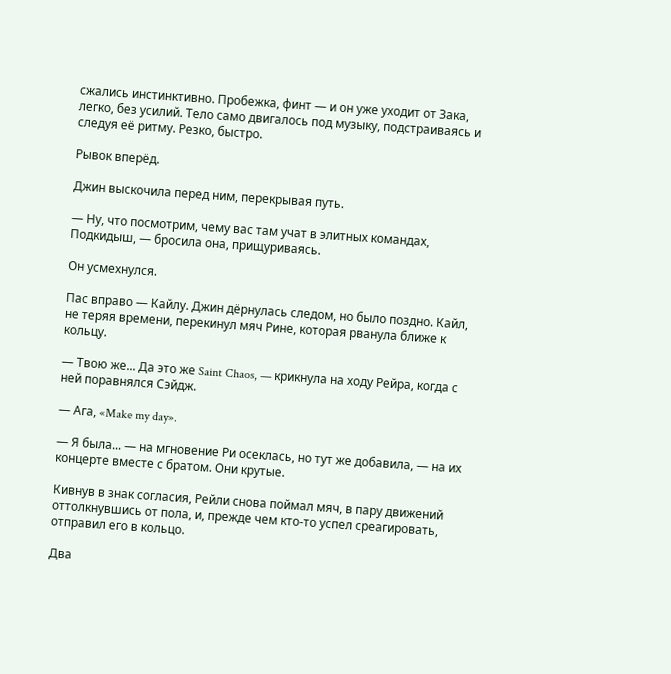сжались инстинктивно. Пробежка, финт — и он уже уходит от Зака, легко, без усилий. Тело само двигалось под музыку, подстраиваясь и следуя её ритму. Резко, быстро.

Рывок вперёд.

Джин выскочила перед ним, перекрывая путь.

— Ну, что посмотрим, чему вас там учат в элитных командах, Подкидыш, — бросила она, прищуриваясь.

Он усмехнулся.

Пас вправо — Кайлу. Джин дёрнулась следом, но было поздно. Кайл, не теряя времени, перекинул мяч Рине, которая рванула ближе к кольцу.

— Твою же... Да это же Saint Chaos, — крикнула на ходу Рейра, когда с ней поравнялся Сэйдж.

— Ага, «Make my day».

— Я была... — на мгновение Ри осеклась, но тут же добавила, — на их концерте вместе с братом. Они крутые.

Кивнув в знак согласия, Рейли снова поймал мяч, в пару движений оттолкнувшись от пола, и, прежде чем кто-то успел среагировать, отправил его в кольцо.

Два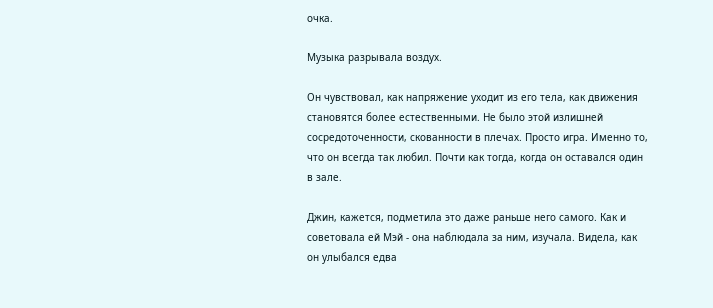очка.

Музыка разрывала воздух.

Он чувствовал, как напряжение уходит из его тела, как движения становятся более естественными. Не было этой излишней сосредоточенности, скованности в плечах. Просто игра. Именно то, что он всегда так любил. Почти как тогда, когда он оставался один в зале.

Джин, кажется, подметила это даже раньше него самого. Как и советовала ей Мэй - она наблюдала за ним, изучала. Видела, как он улыбался едва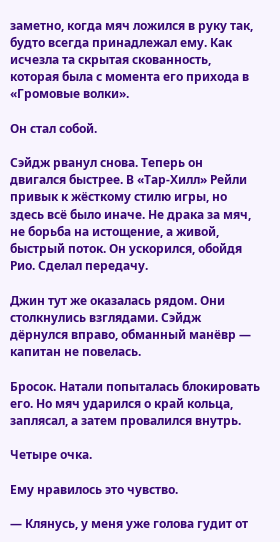заметно, когда мяч ложился в руку так, будто всегда принадлежал ему. Как исчезла та скрытая скованность, которая была с момента его прихода в «Громовые волки».

Он стал собой.

Сэйдж рванул снова. Теперь он двигался быстрее. В «Тар-Хилл» Рейли привык к жёсткому стилю игры, но здесь всё было иначе. Не драка за мяч, не борьба на истощение, а живой, быстрый поток. Он ускорился, обойдя Рио. Сделал передачу.

Джин тут же оказалась рядом. Они столкнулись взглядами. Сэйдж дёрнулся вправо, обманный манёвр — капитан не повелась.

Бросок. Натали попыталась блокировать его. Но мяч ударился о край кольца, заплясал, а затем провалился внутрь.

Четыре очка.

Ему нравилось это чувство.

— Клянусь, у меня уже голова гудит от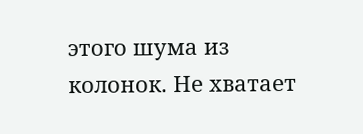этого шума из колонок. Не хватает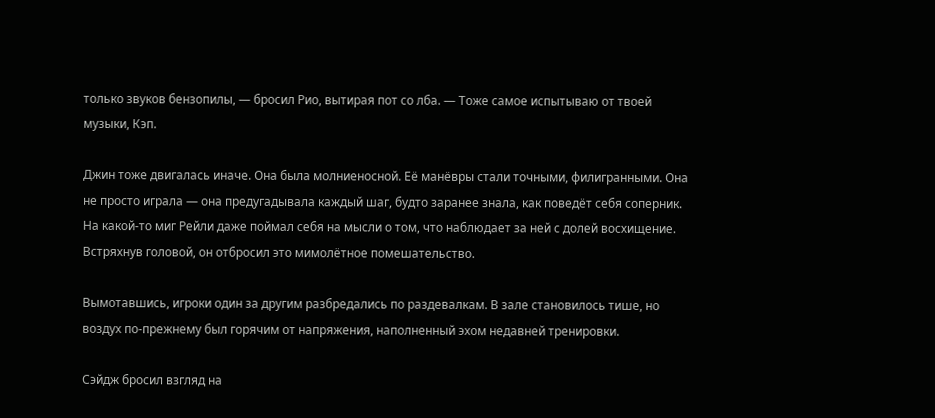только звуков бензопилы, — бросил Рио, вытирая пот со лба. — Тоже самое испытываю от твоей музыки, Кэп.

Джин тоже двигалась иначе. Она была молниеносной. Её манёвры стали точными, филигранными. Она не просто играла — она предугадывала каждый шаг, будто заранее знала, как поведёт себя соперник. На какой-то миг Рейли даже поймал себя на мысли о том, что наблюдает за ней с долей восхищение. Встряхнув головой, он отбросил это мимолётное помешательство.

Вымотавшись, игроки один за другим разбредались по раздевалкам. В зале становилось тише, но воздух по-прежнему был горячим от напряжения, наполненный эхом недавней тренировки.

Сэйдж бросил взгляд на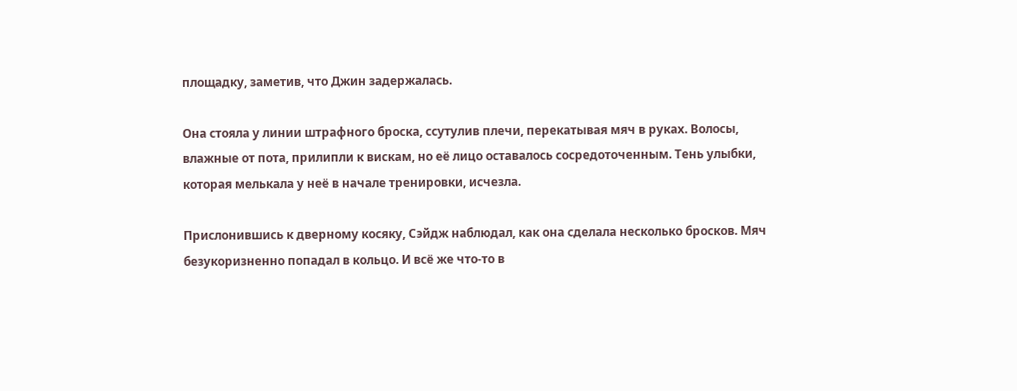площадку, заметив, что Джин задержалась.

Она стояла у линии штрафного броска, ссутулив плечи, перекатывая мяч в руках. Волосы, влажные от пота, прилипли к вискам, но её лицо оставалось сосредоточенным. Тень улыбки, которая мелькала у неё в начале тренировки, исчезла.

Прислонившись к дверному косяку, Сэйдж наблюдал, как она сделала несколько бросков. Мяч безукоризненно попадал в кольцо. И всё же что-то в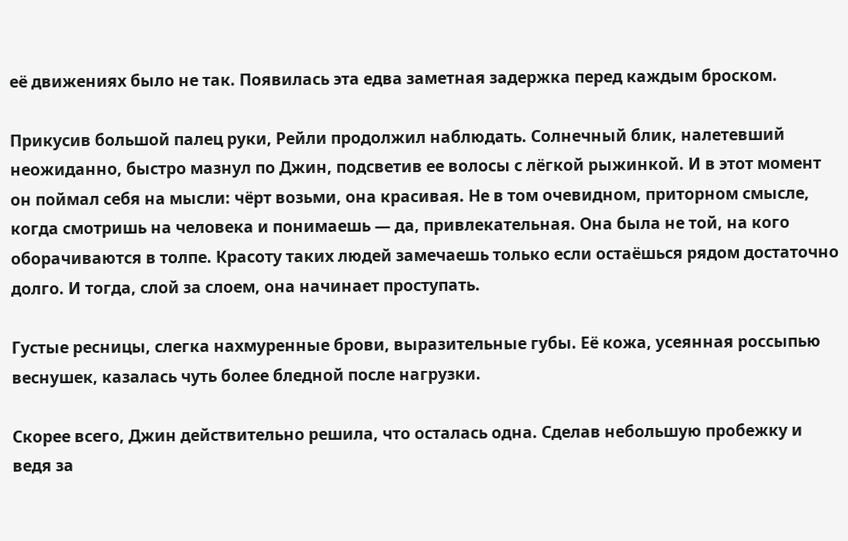её движениях было не так. Появилась эта едва заметная задержка перед каждым броском.

Прикусив большой палец руки, Рейли продолжил наблюдать. Солнечный блик, налетевший неожиданно, быстро мазнул по Джин, подсветив ее волосы с лёгкой рыжинкой. И в этот момент он поймал себя на мысли: чёрт возьми, она красивая. Не в том очевидном, приторном смысле, когда смотришь на человека и понимаешь — да, привлекательная. Она была не той, на кого оборачиваются в толпе. Красоту таких людей замечаешь только если остаёшься рядом достаточно долго. И тогда, слой за слоем, она начинает проступать.

Густые ресницы, слегка нахмуренные брови, выразительные губы. Её кожа, усеянная россыпью веснушек, казалась чуть более бледной после нагрузки.

Скорее всего, Джин действительно решила, что осталась одна. Сделав небольшую пробежку и ведя за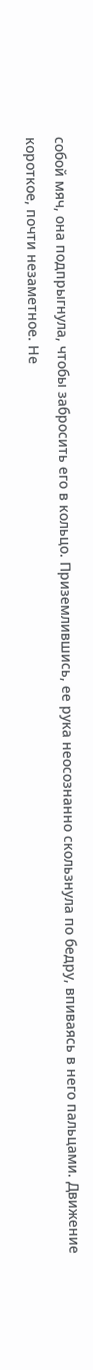собой мяч, она подпрыгнула, чтобы забросить его в кольцо. Приземлившись, ее рука неосознанно скользнула по бедру, впиваясь в него пальцами. Движение короткое, почти незаметное. Не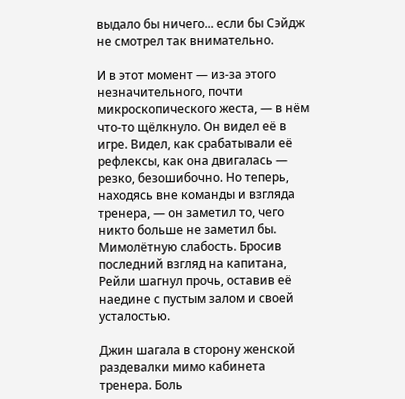выдало бы ничего... если бы Сэйдж не смотрел так внимательно.

И в этот момент — из-за этого незначительного, почти микроскопического жеста, — в нём что-то щёлкнуло. Он видел её в игре. Видел, как срабатывали её рефлексы, как она двигалась — резко, безошибочно. Но теперь, находясь вне команды и взгляда тренера, — он заметил то, чего никто больше не заметил бы. Мимолётную слабость. Бросив последний взгляд на капитана, Рейли шагнул прочь, оставив её наедине с пустым залом и своей усталостью.

Джин шагала в сторону женской раздевалки мимо кабинета тренера. Боль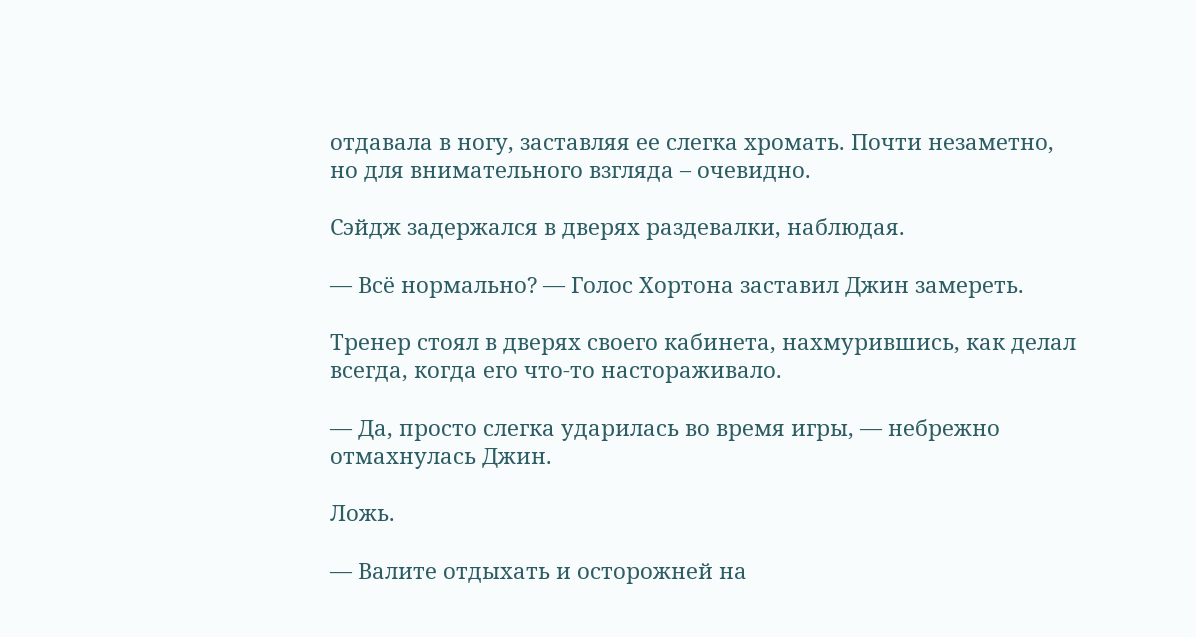отдавала в ногу, заставляя ее слегка хромать. Почти незаметно, но для внимательного взгляда – очевидно.

Сэйдж задержался в дверях раздевалки, наблюдая.

— Всё нормально? — Голос Хортона заставил Джин замереть.

Тренер стоял в дверях своего кабинета, нахмурившись, как делал всегда, когда его что-то настораживало.

— Да, просто слегка ударилась во время игры, — небрежно отмахнулась Джин.

Ложь.

— Валите отдыхать и осторожней на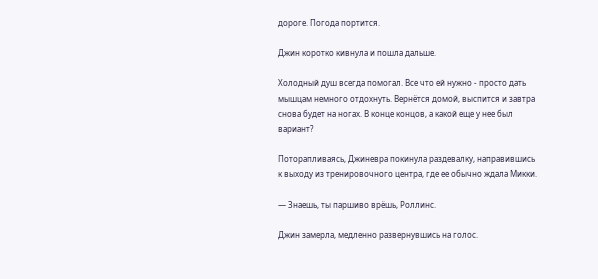дороге. Погода портится.

Джин коротко кивнула и пошла дальше.

Холодный душ всегда помогал. Все что ей нужно - просто дать мышцам немного отдохнуть. Вернётся домой, выспится и завтра снова будет на ногах. В конце концов, а какой еще у нее был вариант?

Поторапливаясь, Джиневра покинула раздевалку, направившись к выходу из тренировочного центра, где ее обычно ждала Микки.

— Знаешь, ты паршиво врёшь, Роллинс.

Джин замерла, медленно развернувшись на голос.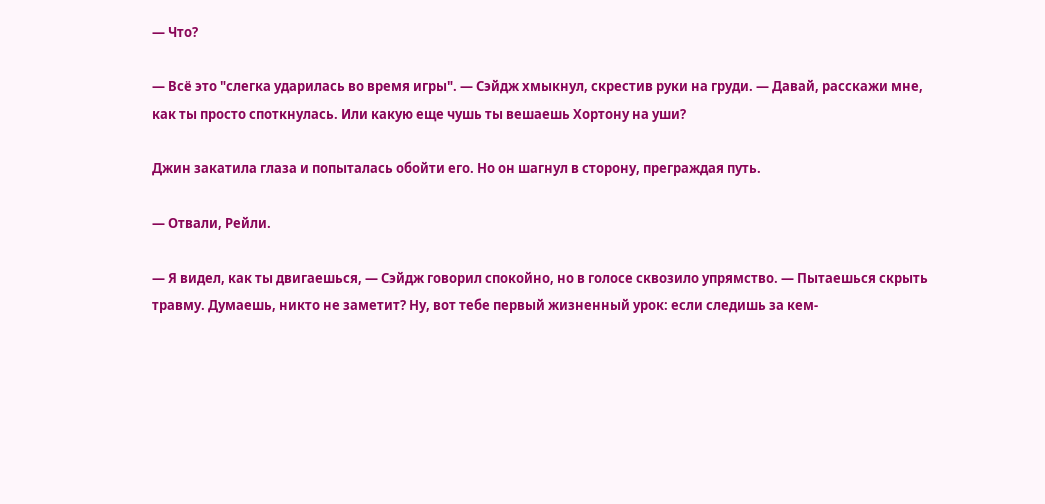— Что?

— Всё это "слегка ударилась во время игры". — Сэйдж хмыкнул, скрестив руки на груди. — Давай, расскажи мне, как ты просто споткнулась. Или какую еще чушь ты вешаешь Хортону на уши?

Джин закатила глаза и попыталась обойти его. Но он шагнул в сторону, преграждая путь.

— Отвали, Рейли.

— Я видел, как ты двигаешься, — Сэйдж говорил спокойно, но в голосе сквозило упрямство. — Пытаешься скрыть травму. Думаешь, никто не заметит? Ну, вот тебе первый жизненный урок: если следишь за кем-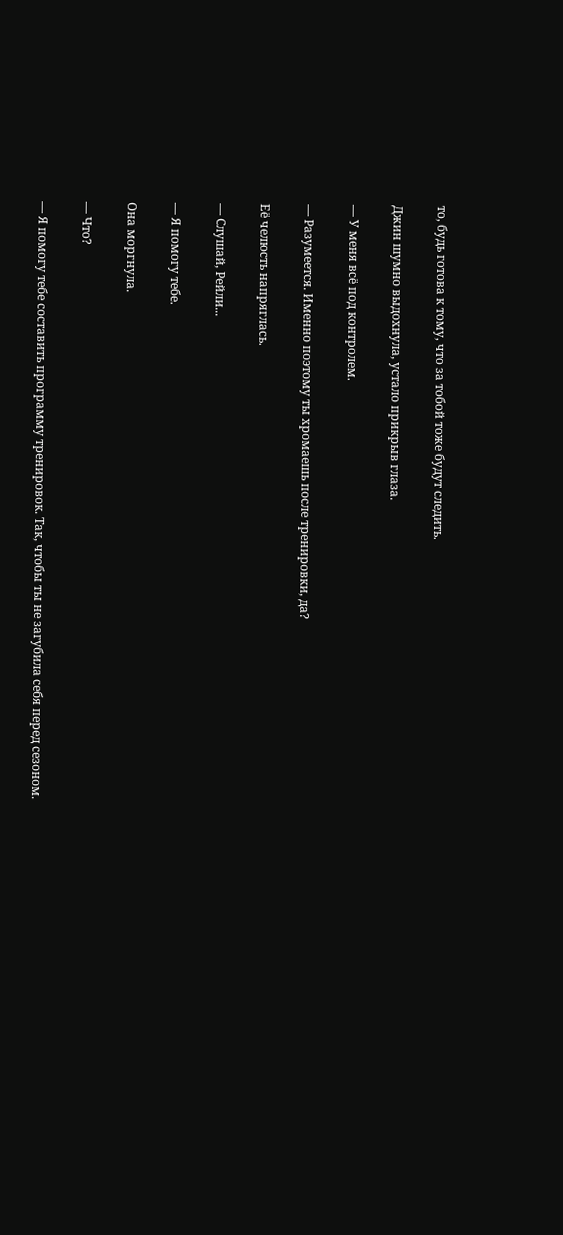то, будь готова к тому, что за тобой тоже будут следить.

Джин шумно выдохнула, устало прикрыв глаза.

— У меня всё под контролем.

— Разумеется. Именно поэтому ты хромаешь после тренировки, да?

Её челюсть напряглась.

— Слушай, Рейли...

— Я помогу тебе.

Она моргнула.

— Что?

— Я помогу тебе составить программу тренировок. Так, чтобы ты не загубила себя перед сезоном.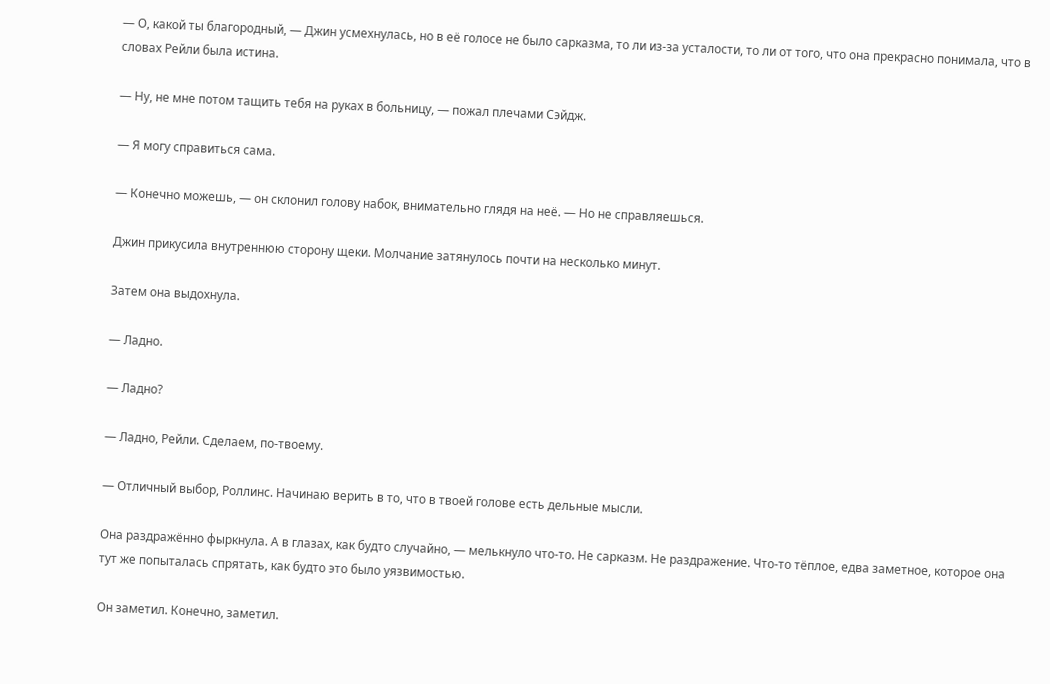— О, какой ты благородный, — Джин усмехнулась, но в её голосе не было сарказма, то ли из-за усталости, то ли от того, что она прекрасно понимала, что в словах Рейли была истина.

— Ну, не мне потом тащить тебя на руках в больницу, — пожал плечами Сэйдж.

— Я могу справиться сама.

— Конечно можешь, — он склонил голову набок, внимательно глядя на неё. — Но не справляешься.

Джин прикусила внутреннюю сторону щеки. Молчание затянулось почти на несколько минут.

Затем она выдохнула.

— Ладно.

— Ладно?

— Ладно, Рейли. Сделаем, по-твоему.

— Отличный выбор, Роллинс. Начинаю верить в то, что в твоей голове есть дельные мысли.

Она раздражённо фыркнула. А в глазах, как будто случайно, — мелькнуло что-то. Не сарказм. Не раздражение. Что-то тёплое, едва заметное, которое она тут же попыталась спрятать, как будто это было уязвимостью.

Он заметил. Конечно, заметил.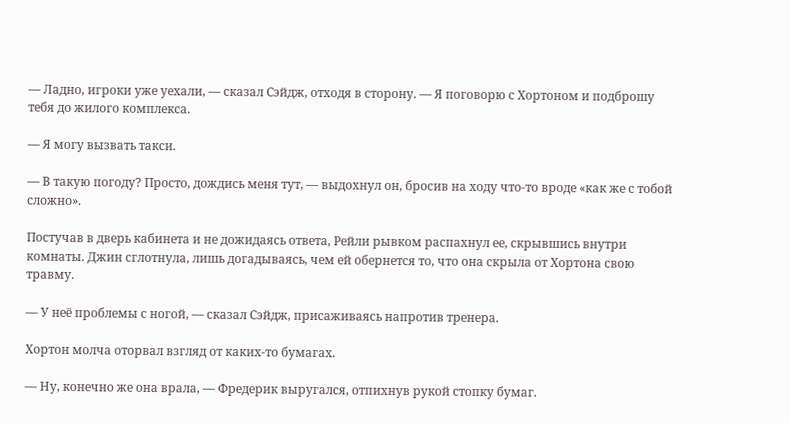— Ладно, игроки уже уехали, — сказал Сэйдж, отходя в сторону. — Я поговорю с Хортоном и подброшу тебя до жилого комплекса.

— Я могу вызвать такси.

— В такую погоду? Просто, дождись меня тут, — выдохнул он, бросив на ходу что-то вроде «как же с тобой сложно».

Постучав в дверь кабинета и не дожидаясь ответа, Рейли рывком распахнул ее, скрывшись внутри комнаты. Джин сглотнула, лишь догадываясь, чем ей обернется то, что она скрыла от Хортона свою травму.

— У неё проблемы с ногой, — сказал Сэйдж, присаживаясь напротив тренера.

Хортон молча оторвал взгляд от каких-то бумагах.

— Ну, конечно же она врала, — Фредерик выругался, отпихнув рукой стопку бумаг.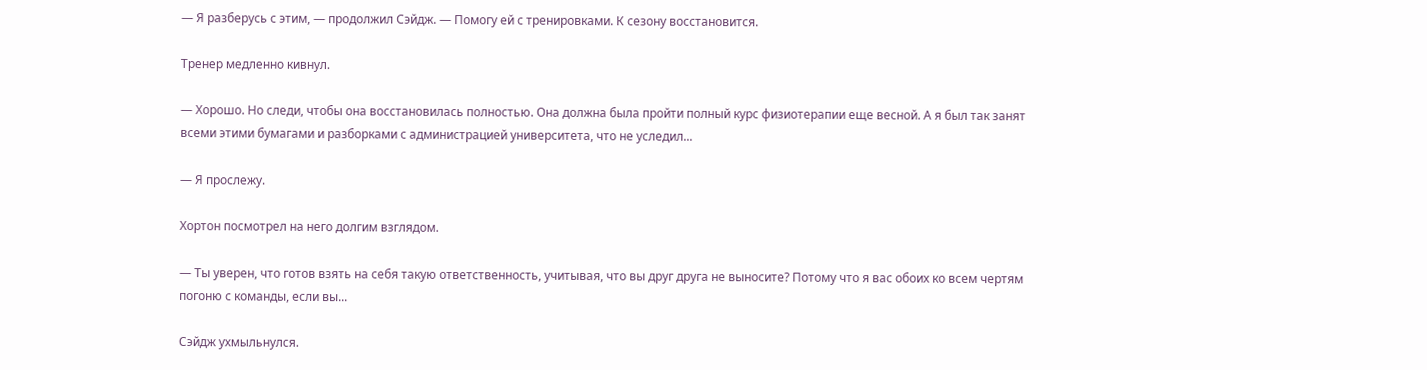— Я разберусь с этим, — продолжил Сэйдж. — Помогу ей с тренировками. К сезону восстановится.

Тренер медленно кивнул.

— Хорошо. Но следи, чтобы она восстановилась полностью. Она должна была пройти полный курс физиотерапии еще весной. А я был так занят всеми этими бумагами и разборками с администрацией университета, что не уследил...

— Я прослежу.

Хортон посмотрел на него долгим взглядом.

— Ты уверен, что готов взять на себя такую ответственность, учитывая, что вы друг друга не выносите? Потому что я вас обоих ко всем чертям погоню с команды, если вы...

Сэйдж ухмыльнулся.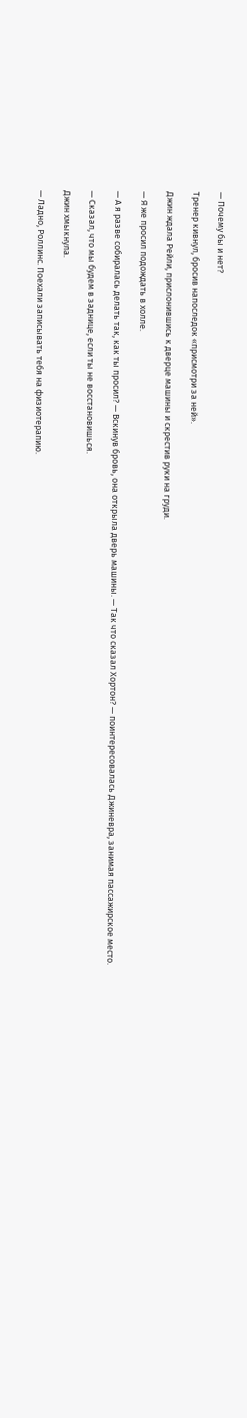— Почему бы и нет?

Тренер кивнул, бросив напоследок «присмотри за ней».

Джин ждала Рейли, прислонившись к дверце машины и скрестив руки на груди.

— Я же просил подождать в холле.

— А я разве собиралась делать так, как ты просил? — Вскинув бровь, она открыла дверь машины. — Так что сказал Хортон? — поинтересовалась Джиневра, занимая пассажирское место.

— Сказал, что мы будем в заднице, если ты не восстановишься.

Джин хмыкнула.

— Ладно, Роллинс. Поехали записывать тебя на физиотерапию.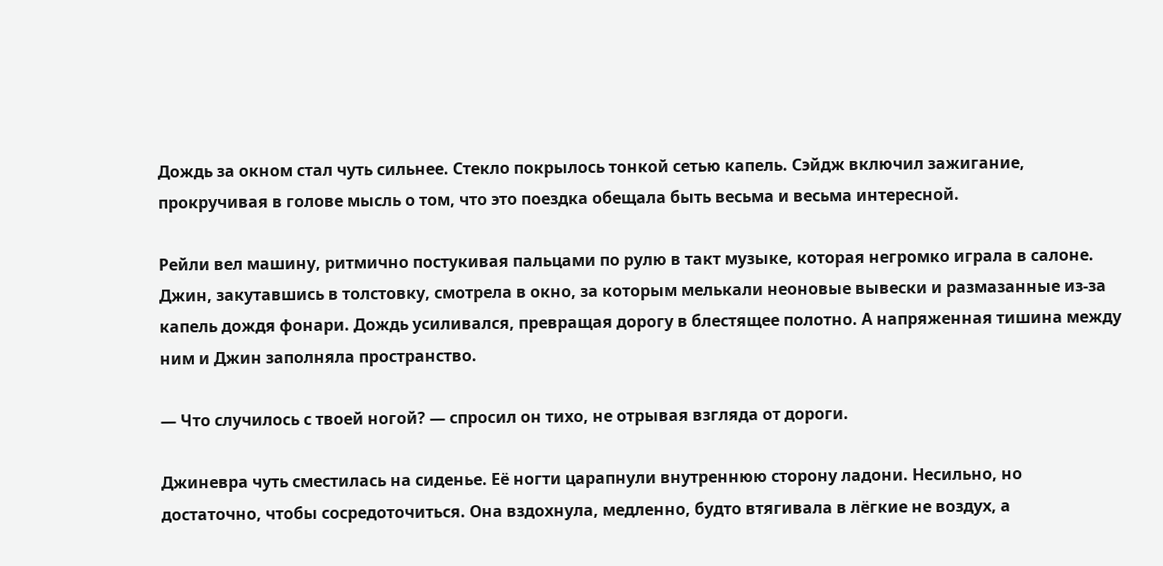Дождь за окном стал чуть сильнее. Стекло покрылось тонкой сетью капель. Сэйдж включил зажигание, прокручивая в голове мысль о том, что это поездка обещала быть весьма и весьма интересной.

Рейли вел машину, ритмично постукивая пальцами по рулю в такт музыке, которая негромко играла в салоне. Джин, закутавшись в толстовку, смотрела в окно, за которым мелькали неоновые вывески и размазанные из-за капель дождя фонари. Дождь усиливался, превращая дорогу в блестящее полотно. А напряженная тишина между ним и Джин заполняла пространство.

— Что случилось с твоей ногой? — спросил он тихо, не отрывая взгляда от дороги.

Джиневра чуть сместилась на сиденье. Её ногти царапнули внутреннюю сторону ладони. Несильно, но достаточно, чтобы сосредоточиться. Она вздохнула, медленно, будто втягивала в лёгкие не воздух, а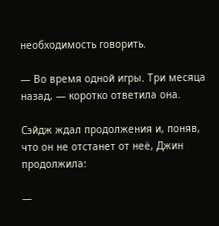необходимость говорить.

— Во время одной игры. Три месяца назад, — коротко ответила она.

Сэйдж ждал продолжения и, поняв, что он не отстанет от неё, Джин продолжила:

—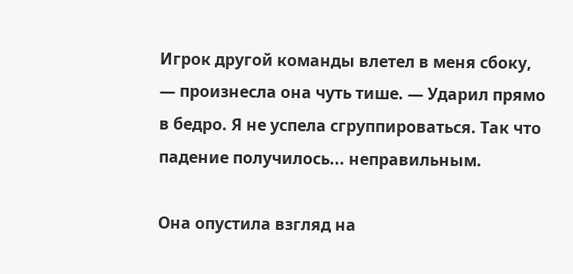Игрок другой команды влетел в меня сбоку, — произнесла она чуть тише. — Ударил прямо в бедро. Я не успела сгруппироваться. Так что падение получилось... неправильным.

Она опустила взгляд на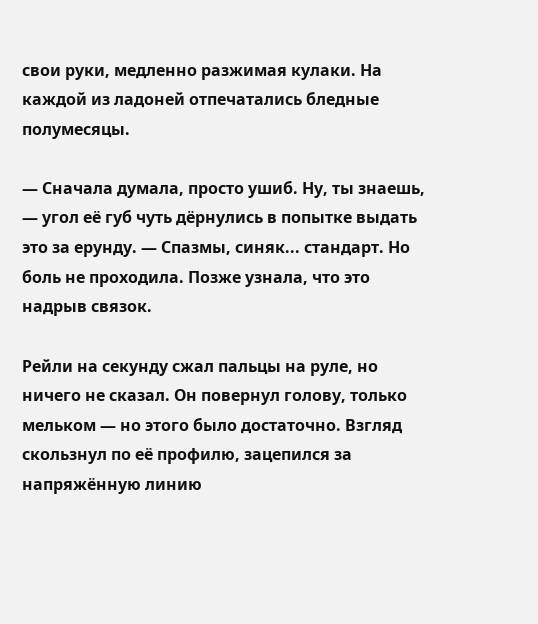свои руки, медленно разжимая кулаки. На каждой из ладоней отпечатались бледные полумесяцы.

— Сначала думала, просто ушиб. Ну, ты знаешь, — угол её губ чуть дёрнулись в попытке выдать это за ерунду. — Спазмы, синяк... стандарт. Но боль не проходила. Позже узнала, что это надрыв связок.

Рейли на секунду сжал пальцы на руле, но ничего не сказал. Он повернул голову, только мельком — но этого было достаточно. Взгляд скользнул по её профилю, зацепился за напряжённую линию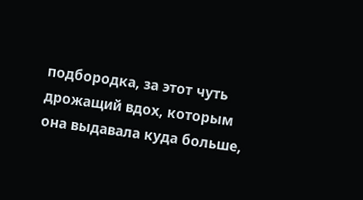подбородка, за этот чуть дрожащий вдох, которым она выдавала куда больше,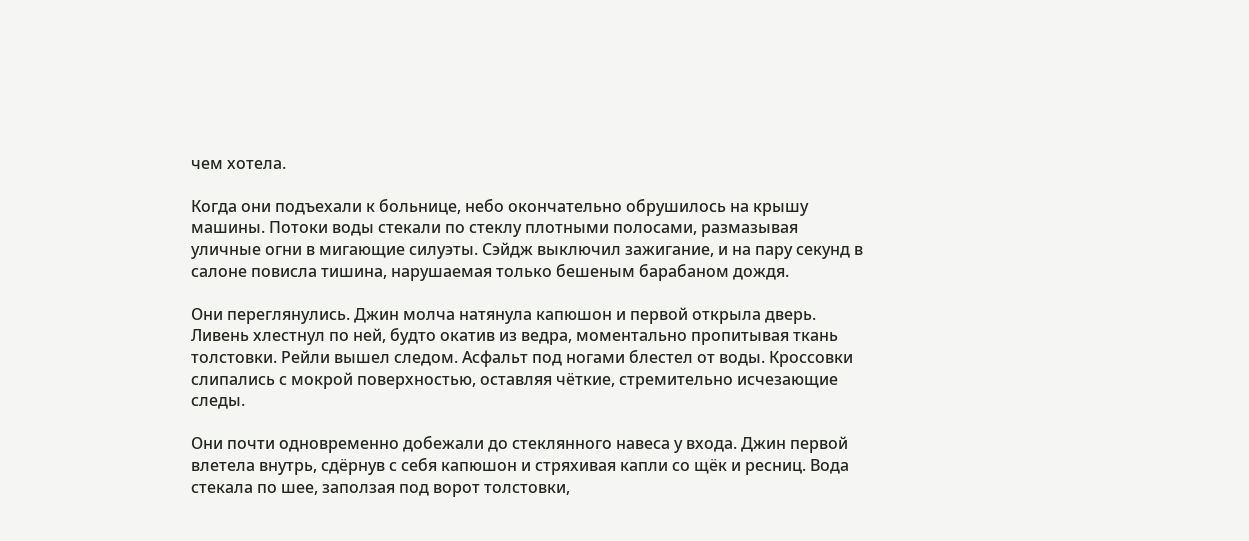чем хотела.

Когда они подъехали к больнице, небо окончательно обрушилось на крышу машины. Потоки воды стекали по стеклу плотными полосами, размазывая уличные огни в мигающие силуэты. Сэйдж выключил зажигание, и на пару секунд в салоне повисла тишина, нарушаемая только бешеным барабаном дождя.

Они переглянулись. Джин молча натянула капюшон и первой открыла дверь. Ливень хлестнул по ней, будто окатив из ведра, моментально пропитывая ткань толстовки. Рейли вышел следом. Асфальт под ногами блестел от воды. Кроссовки слипались с мокрой поверхностью, оставляя чёткие, стремительно исчезающие следы.

Они почти одновременно добежали до стеклянного навеса у входа. Джин первой влетела внутрь, сдёрнув с себя капюшон и стряхивая капли со щёк и ресниц. Вода стекала по шее, заползая под ворот толстовки,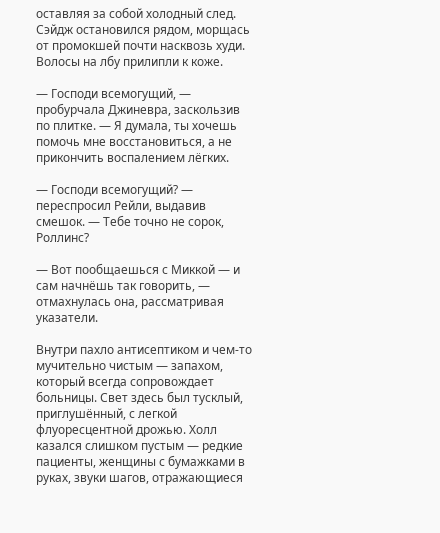оставляя за собой холодный след. Сэйдж остановился рядом, морщась от промокшей почти насквозь худи. Волосы на лбу прилипли к коже.

— Господи всемогущий, — пробурчала Джиневра, заскользив по плитке. — Я думала, ты хочешь помочь мне восстановиться, а не прикончить воспалением лёгких.

— Господи всемогущий? — переспросил Рейли, выдавив смешок. — Тебе точно не сорок, Роллинс?

— Вот пообщаешься с Миккой — и сам начнёшь так говорить, — отмахнулась она, рассматривая указатели.

Внутри пахло антисептиком и чем-то мучительно чистым — запахом, который всегда сопровождает больницы. Свет здесь был тусклый, приглушённый, с легкой флуоресцентной дрожью. Холл казался слишком пустым — редкие пациенты, женщины с бумажками в руках, звуки шагов, отражающиеся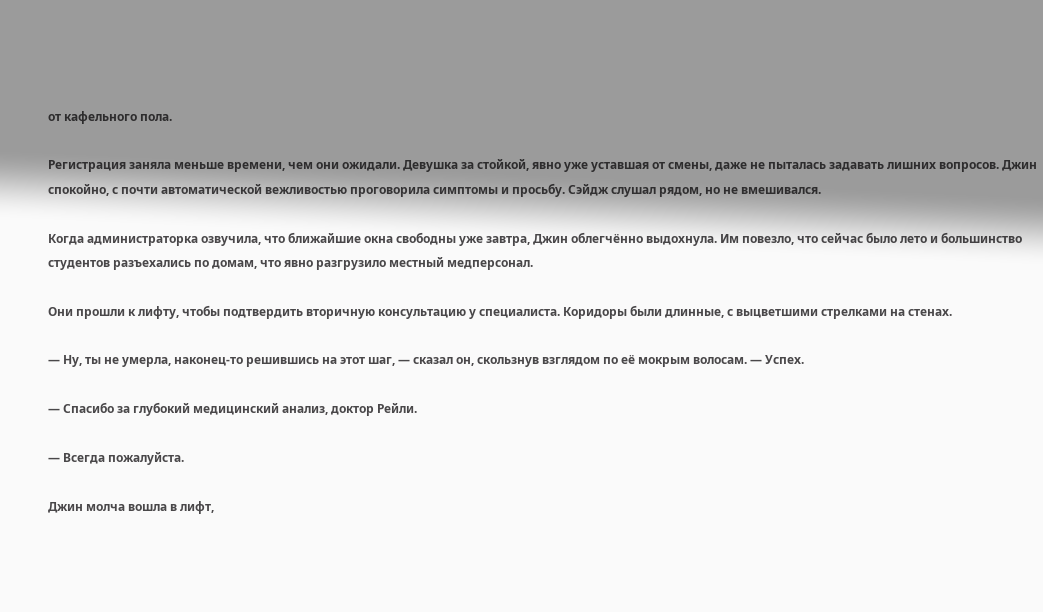от кафельного пола.

Регистрация заняла меньше времени, чем они ожидали. Девушка за стойкой, явно уже уставшая от смены, даже не пыталась задавать лишних вопросов. Джин спокойно, с почти автоматической вежливостью проговорила симптомы и просьбу. Сэйдж слушал рядом, но не вмешивался.

Когда администраторка озвучила, что ближайшие окна свободны уже завтра, Джин облегчённо выдохнула. Им повезло, что сейчас было лето и большинство студентов разъехались по домам, что явно разгрузило местный медперсонал.

Они прошли к лифту, чтобы подтвердить вторичную консультацию у специалиста. Коридоры были длинные, с выцветшими стрелками на стенах.

— Ну, ты не умерла, наконец-то решившись на этот шаг, — сказал он, скользнув взглядом по её мокрым волосам. — Успех.

— Спасибо за глубокий медицинский анализ, доктор Рейли.

— Всегда пожалуйста.

Джин молча вошла в лифт,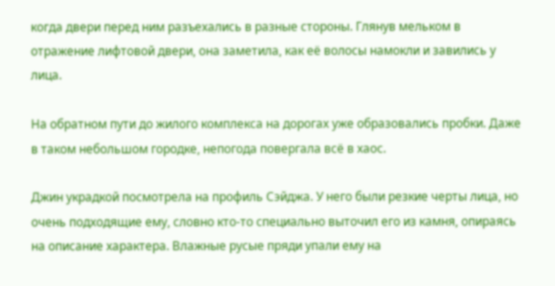когда двери перед ним разъехались в разные стороны. Глянув мельком в отражение лифтовой двери, она заметила, как её волосы намокли и завились у лица.

На обратном пути до жилого комплекса на дорогах уже образовались пробки. Даже в таком небольшом городке, непогода повергала всё в хаос.

Джин украдкой посмотрела на профиль Сэйджа. У него были резкие черты лица, но очень подходящие ему, словно кто-то специально выточил его из камня, опираясь на описание характера. Влажные русые пряди упали ему на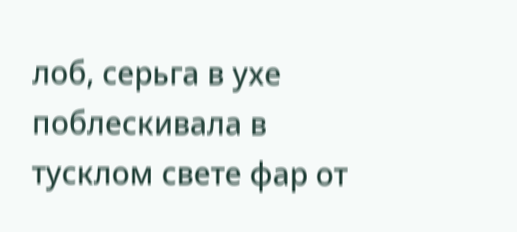лоб, серьга в ухе поблескивала в тусклом свете фар от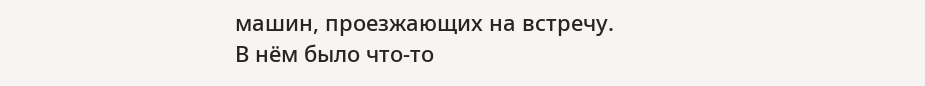машин, проезжающих на встречу. В нём было что-то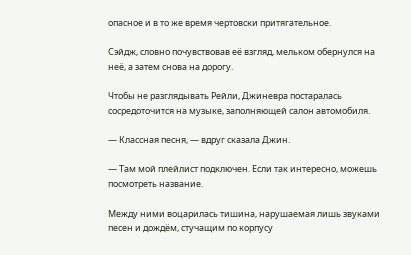опасное и в то же время чертовски притягательное.

Сэйдж, словно почувствовав её взгляд, мельком обернулся на неё, а затем снова на дорогу.

Чтобы не разглядывать Рейли, Джиневра постаралась сосредоточится на музыке, заполняющей салон автомобиля.

— Классная песня, — вдруг сказала Джин.

— Там мой плейлист подключен. Если так интересно, можешь посмотреть название.

Между ними воцарилась тишина, нарушаемая лишь звуками песен и дождём, стучащим по корпусу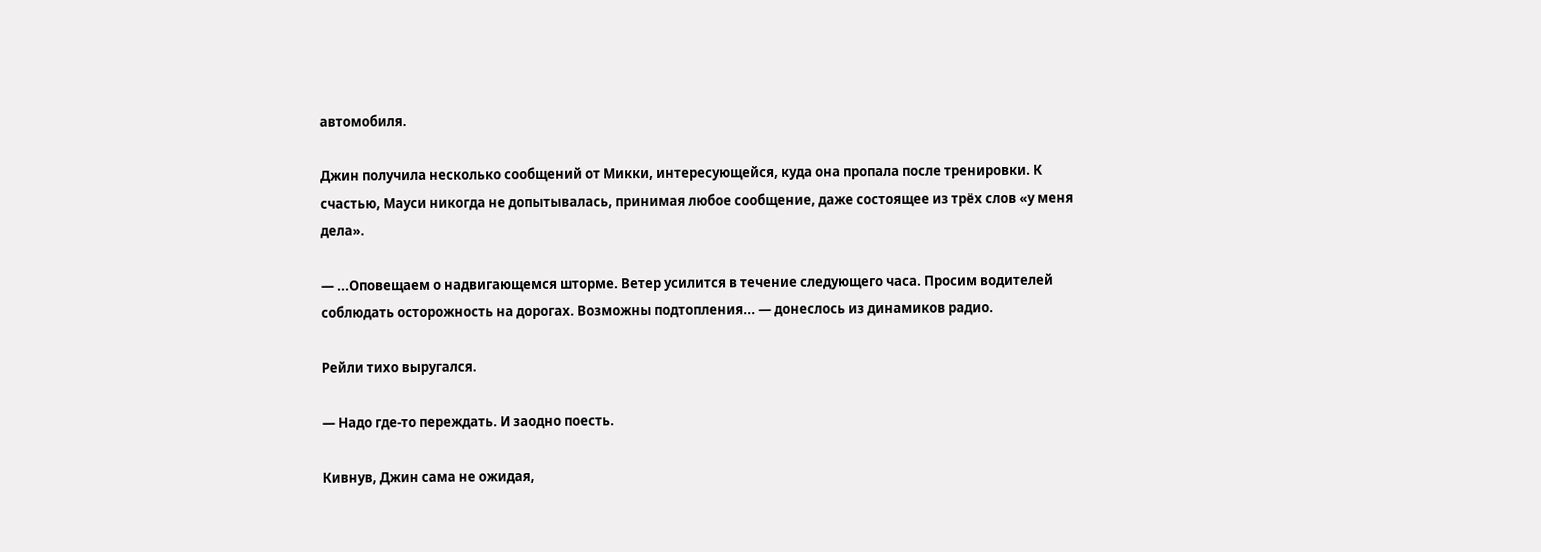автомобиля.

Джин получила несколько сообщений от Микки, интересующейся, куда она пропала после тренировки. К счастью, Мауси никогда не допытывалась, принимая любое сообщение, даже состоящее из трёх слов «у меня дела».

— ...Оповещаем о надвигающемся шторме. Ветер усилится в течение следующего часа. Просим водителей соблюдать осторожность на дорогах. Возможны подтопления... — донеслось из динамиков радио.

Рейли тихо выругался.

— Надо где-то переждать. И заодно поесть.

Кивнув, Джин сама не ожидая,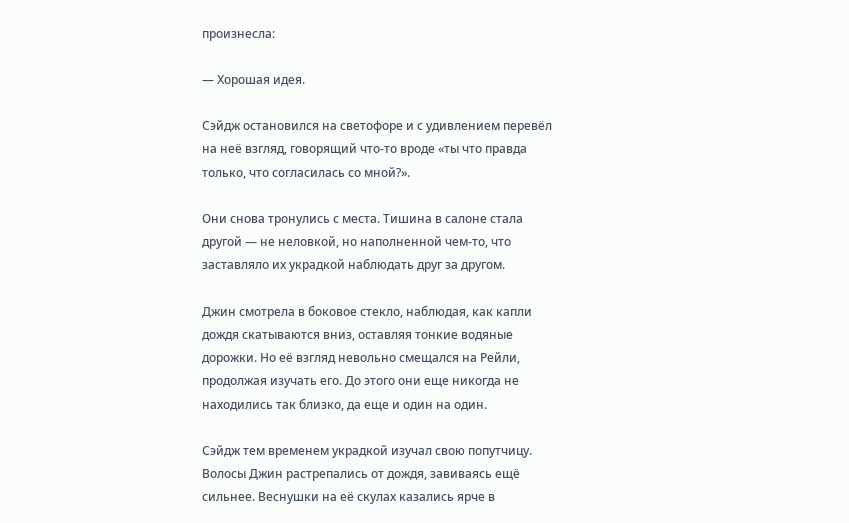произнесла:

— Хорошая идея.

Сэйдж остановился на светофоре и с удивлением перевёл на неё взгляд, говорящий что-то вроде «ты что правда только, что согласилась со мной?».

Они снова тронулись с места. Тишина в салоне стала другой — не неловкой, но наполненной чем-то, что заставляло их украдкой наблюдать друг за другом.

Джин смотрела в боковое стекло, наблюдая, как капли дождя скатываются вниз, оставляя тонкие водяные дорожки. Но её взгляд невольно смещался на Рейли, продолжая изучать его. До этого они еще никогда не находились так близко, да еще и один на один.

Сэйдж тем временем украдкой изучал свою попутчицу. Волосы Джин растрепались от дождя, завиваясь ещё сильнее. Веснушки на её скулах казались ярче в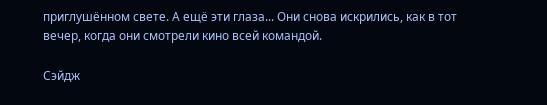приглушённом свете. А ещё эти глаза... Они снова искрились, как в тот вечер, когда они смотрели кино всей командой.

Сэйдж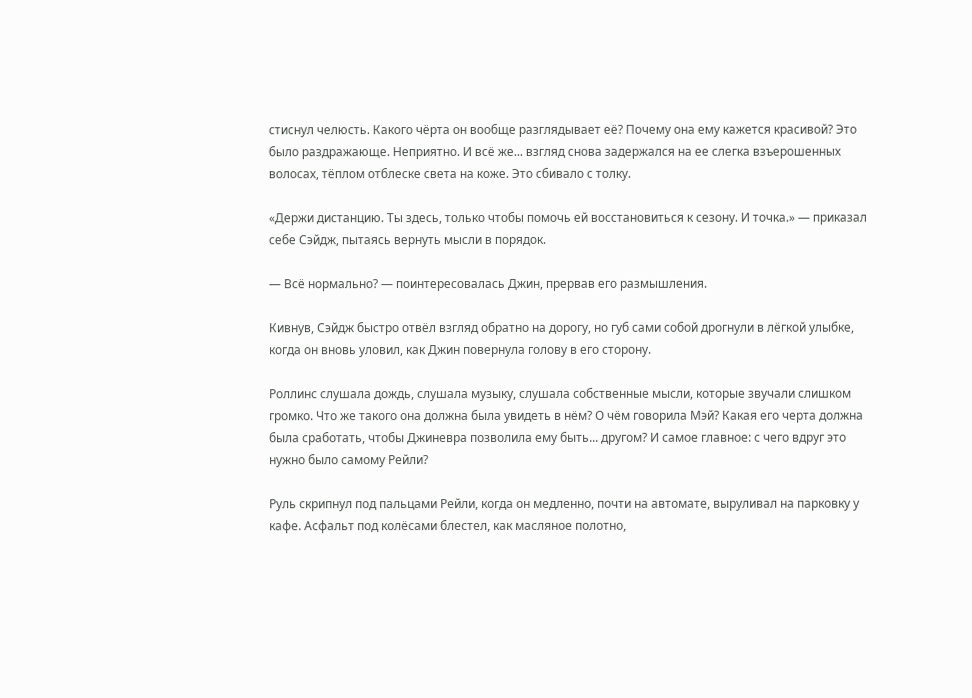стиснул челюсть. Какого чёрта он вообще разглядывает её? Почему она ему кажется красивой? Это было раздражающе. Неприятно. И всё же... взгляд снова задержался на ее слегка взъерошенных волосах, тёплом отблеске света на коже. Это сбивало с толку.

«Держи дистанцию. Ты здесь, только чтобы помочь ей восстановиться к сезону. И точка.» — приказал себе Сэйдж, пытаясь вернуть мысли в порядок.

— Всё нормально? — поинтересовалась Джин, прервав его размышления.

Кивнув, Сэйдж быстро отвёл взгляд обратно на дорогу, но губ сами собой дрогнули в лёгкой улыбке, когда он вновь уловил, как Джин повернула голову в его сторону.

Роллинс слушала дождь, слушала музыку, слушала собственные мысли, которые звучали слишком громко. Что же такого она должна была увидеть в нём? О чём говорила Мэй? Какая его черта должна была сработать, чтобы Джиневра позволила ему быть... другом? И самое главное: с чего вдруг это нужно было самому Рейли?

Руль скрипнул под пальцами Рейли, когда он медленно, почти на автомате, выруливал на парковку у кафе. Асфальт под колёсами блестел, как масляное полотно,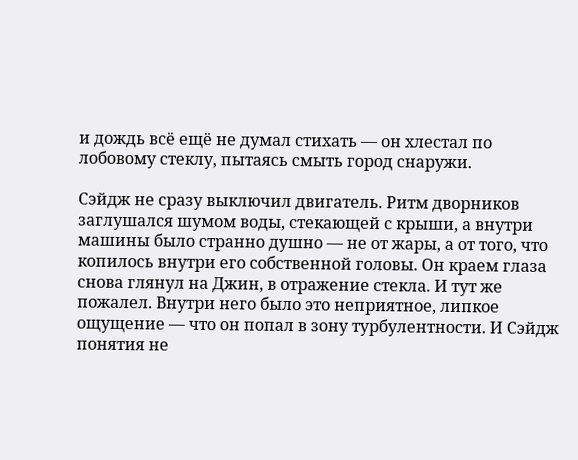и дождь всё ещё не думал стихать — он хлестал по лобовому стеклу, пытаясь смыть город снаружи.

Сэйдж не сразу выключил двигатель. Ритм дворников заглушался шумом воды, стекающей с крыши, а внутри машины было странно душно — не от жары, а от того, что копилось внутри его собственной головы. Он краем глаза снова глянул на Джин, в отражение стекла. И тут же пожалел. Внутри него было это неприятное, липкое ощущение — что он попал в зону турбулентности. И Сэйдж понятия не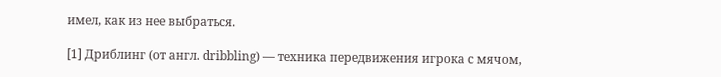имел, как из нее выбраться.

[1] Дриблинг (от англ. dribbling) — техника передвижения игрока с мячом,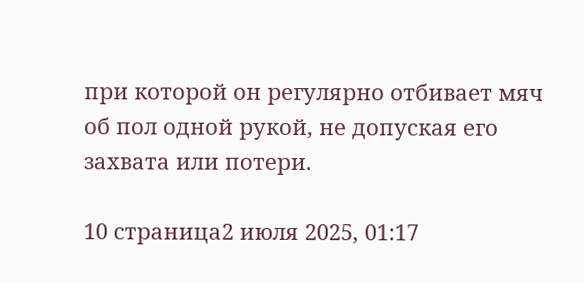при которой он регулярно отбивает мяч об пол одной рукой, не допуская его захвата или потери.

10 страница2 июля 2025, 01:17